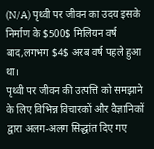(N/A) पृथ्वी पर जीवन का उदय इसके निर्माण के $500$ मिलियन वर्ष बाद,लगभग $4$ अरब वर्ष पहले हुआ था।
पृथ्वी पर जीवन की उत्पत्ति को समझाने के लिए विभिन्न विचारकों और वैज्ञानिकों द्वारा अलग-अलग सिद्धांत दिए गए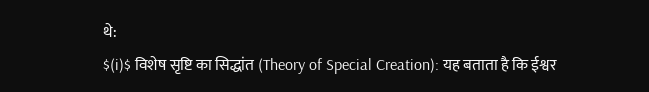थे:
$(i)$ विशेष सृष्टि का सिद्धांत (Theory of Special Creation): यह बताता है कि ईश्वर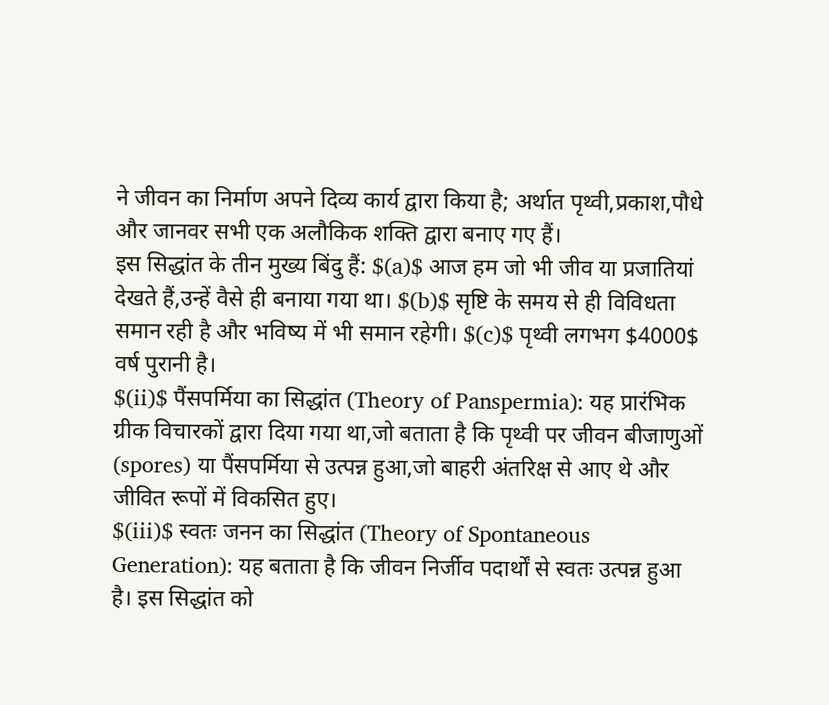ने जीवन का निर्माण अपने दिव्य कार्य द्वारा किया है; अर्थात पृथ्वी,प्रकाश,पौधे और जानवर सभी एक अलौकिक शक्ति द्वारा बनाए गए हैं।
इस सिद्धांत के तीन मुख्य बिंदु हैं: $(a)$ आज हम जो भी जीव या प्रजातियां देखते हैं,उन्हें वैसे ही बनाया गया था। $(b)$ सृष्टि के समय से ही विविधता समान रही है और भविष्य में भी समान रहेगी। $(c)$ पृथ्वी लगभग $4000$ वर्ष पुरानी है।
$(ii)$ पैंसपर्मिया का सिद्धांत (Theory of Panspermia): यह प्रारंभिक ग्रीक विचारकों द्वारा दिया गया था,जो बताता है कि पृथ्वी पर जीवन बीजाणुओं (spores) या पैंसपर्मिया से उत्पन्न हुआ,जो बाहरी अंतरिक्ष से आए थे और जीवित रूपों में विकसित हुए।
$(iii)$ स्वतः जनन का सिद्धांत (Theory of Spontaneous Generation): यह बताता है कि जीवन निर्जीव पदार्थों से स्वतः उत्पन्न हुआ है। इस सिद्धांत को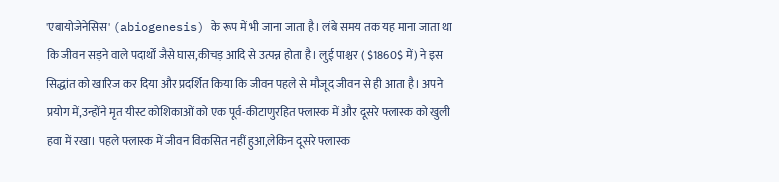'एबायोजेनेसिस' (abiogenesis) के रूप में भी जाना जाता है। लंबे समय तक यह माना जाता था कि जीवन सड़ने वाले पदार्थों जैसे घास,कीचड़ आदि से उत्पन्न होता है। लुई पाश्चर ( $1860$ में) ने इस सिद्धांत को खारिज कर दिया और प्रदर्शित किया कि जीवन पहले से मौजूद जीवन से ही आता है। अपने प्रयोग में,उन्होंने मृत यीस्ट कोशिकाओं को एक पूर्व-कीटाणुरहित फ्लास्क में और दूसरे फ्लास्क को खुली हवा में रखा। पहले फ्लास्क में जीवन विकसित नहीं हुआ,लेकिन दूसरे फ्लास्क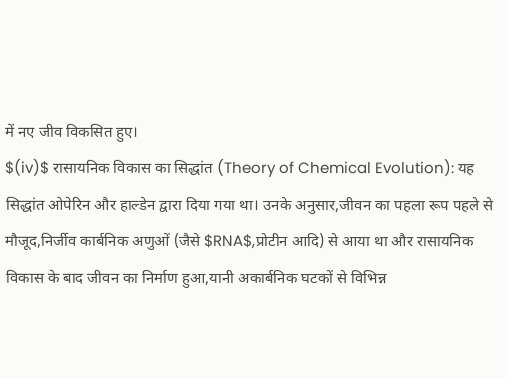में नए जीव विकसित हुए।
$(iv)$ रासायनिक विकास का सिद्धांत (Theory of Chemical Evolution): यह सिद्धांत ओपेरिन और हाल्डेन द्वारा दिया गया था। उनके अनुसार,जीवन का पहला रूप पहले से मौजूद,निर्जीव कार्बनिक अणुओं (जैसे $RNA$,प्रोटीन आदि) से आया था और रासायनिक विकास के बाद जीवन का निर्माण हुआ,यानी अकार्बनिक घटकों से विभिन्न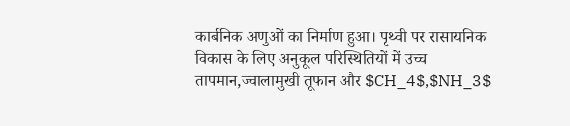कार्बनिक अणुओं का निर्माण हुआ। पृथ्वी पर रासायनिक विकास के लिए अनुकूल परिस्थितियों में उच्च तापमान,ज्वालामुखी तूफान और $CH_4$,$NH_3$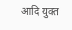आदि युक्त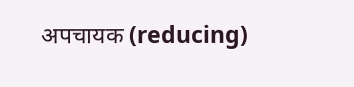अपचायक (reducing)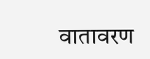वातावरण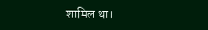शामिल था।